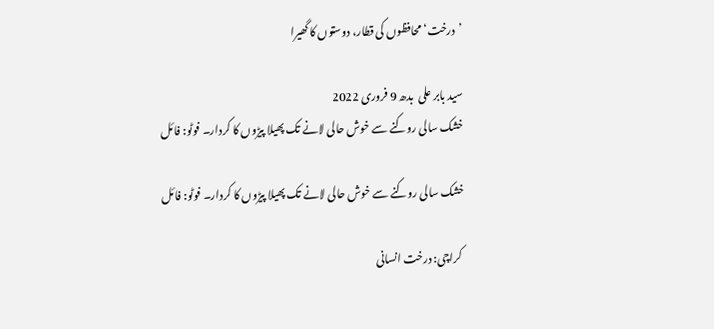’درخت‘ محافظوں کی قطار، دوستوں کا گھیرا

سید بابر علی  بدھ 9 فروری 2022
خشک سالی روکنے سے خوش حالی لانے تک پھیلا پیڑوں کا کردار۔ فوٹو: فائل

خشک سالی روکنے سے خوش حالی لانے تک پھیلا پیڑوں کا کردار۔ فوٹو: فائل

 کراچی: درخت انسانی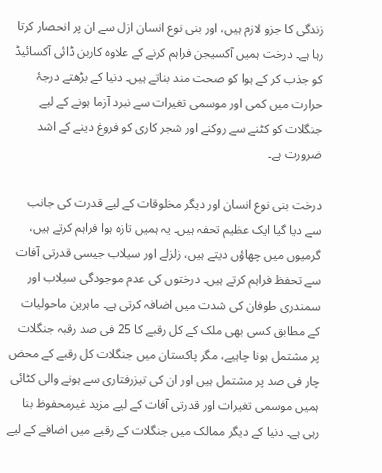زندگی کا جزو لازم ہیں، اور بنی نوع انسان ازل سے ان پر انحصار کرتا رہا ہے۔ درخت ہمیں آکسیجن فراہم کرنے کے علاوہ کاربن ڈائی آکسائیڈ کو جذب کر کے ہوا کو صحت مند بناتے ہیں۔ دنیا کے بڑھتے درجۂ حرارت میں کمی اور موسمی تغیرات سے نبرد آزما ہونے کے لیے جنگلات کو کٹنے سے روکنے اور شجر کاری کو فروغ دینے کے اشد ضرورت ہے۔

درخت بنی نوع انسان اور دیگر مخلوقات کے لیے قدرت کی جانب سے دیا گیا ایک عظیم تحفہ ہیں۔ یہ ہمیں تازہ ہوا فراہم کرتے ہیں، گرمیوں میں چھاؤں دیتے ہیں، زلزلے اور سیلاب جیسی قدرتی آفات سے تحفظ فراہم کرتے ہیں۔ درختوں کی عدم موجودگی سیلاب اور سمندری طوفان کی شدت میں اضافہ کرتی ہے۔ ماہرین ماحولیات کے مطابق کسی بھی ملک کے کل رقبے کا 25 فی صد رقبہ جنگلات پر مشتمل ہونا چاہیے، مگر پاکستان میں جنگلات کل رقبے کے محض چار فی صد پر مشتمل ہیں اور ان کی تیزرفتاری سے ہونے والی کٹائی ہمیں موسمی تغیرات اور قدرتی آفات کے لیے مزید غیرمحفوظ بنا رہی ہے۔ دنیا کے دیگر ممالک میں جنگلات کے رقبے میں اضافے کے لیے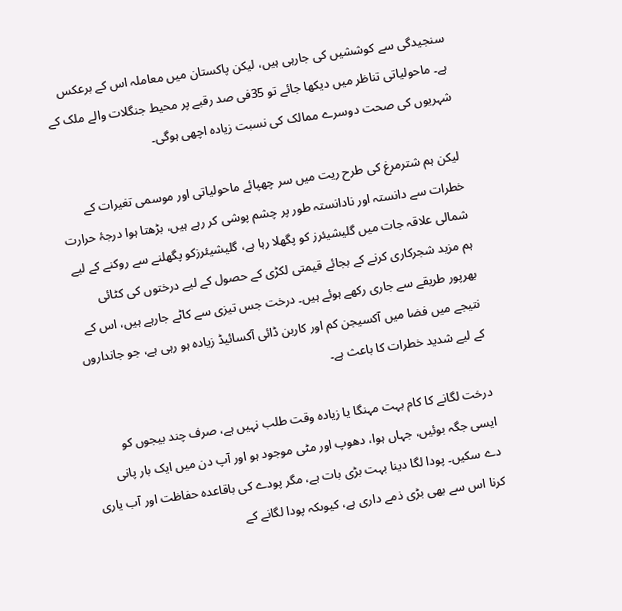سنجیدگی سے کوششیں کی جارہی ہیں، لیکن پاکستان میں معاملہ اس کے برعکس ہے۔ ماحولیاتی تناظر میں دیکھا جائے تو 35فی صد رقبے پر محیط جنگلات والے ملک کے شہریوں کی صحت دوسرے ممالک کی نسبت زیادہ اچھی ہوگی۔

لیکن ہم شترمرغ کی طرح ریت میں سر چھپائے ماحولیاتی اور موسمی تغیرات کے خطرات سے دانستہ اور نادانستہ طور پر چشم پوشی کر رہے ہیں، بڑھتا ہوا درجۂ حرارت شمالی علاقہ جات میں گلیشیئرز کو پگھلا رہا ہے، گلیشیئرزکو پگھلنے سے روکنے کے لیے ہم مزید شجرکاری کرنے کے بجائے قیمتی لکڑی کے حصول کے لیے درختوں کی کٹائی بھرپور طریقے سے جاری رکھے ہوئے ہیں۔ درخت جس تیزی سے کاٹے جارہے ہیں، اس کے نتیجے میں فضا میں آکسیجن کم اور کاربن ڈائی آکسائیڈ زیادہ ہو رہی ہے، جو جانداروں کے لیے شدید خطرات کا باعث ہے۔

درخت لگانے کا کام بہت مہنگا یا زیادہ وقت طلب نہیں ہے، صرف چند بیجوں کو ایسی جگہ بوئیں، جہاں ہوا، دھوپ اور مٹی موجود ہو اور آپ دن میں ایک بار پانی دے سکیں۔ پودا لگا دینا بہت بڑی بات ہے، مگر پودے کی باقاعدہ حفاظت اور آب یاری کرنا اس سے بھی بڑی ذمے داری ہے، کیوںکہ پودا لگانے کے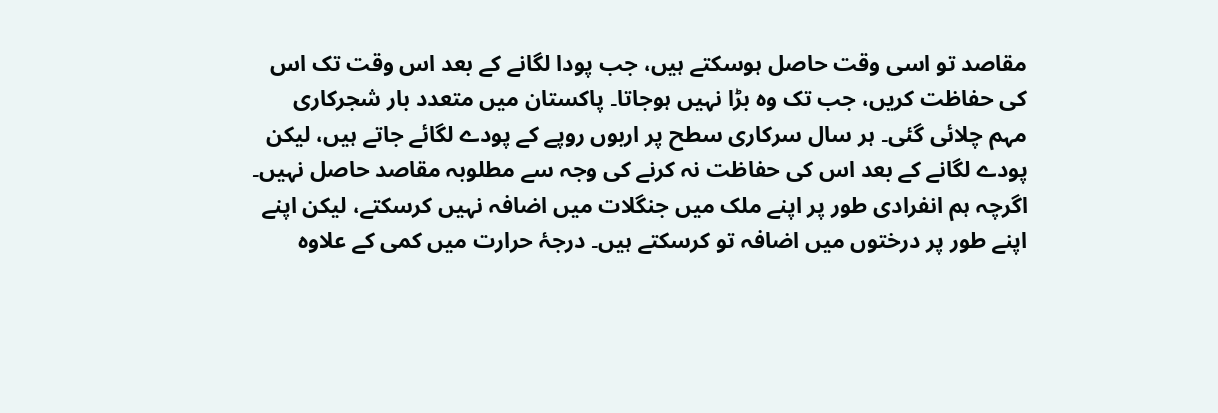مقاصد تو اسی وقت حاصل ہوسکتے ہیں، جب پودا لگانے کے بعد اس وقت تک اس کی حفاظت کریں، جب تک وہ بڑا نہیں ہوجاتا۔ پاکستان میں متعدد بار شجرکاری مہم چلائی گئی۔ ہر سال سرکاری سطح پر اربوں روپے کے پودے لگائے جاتے ہیں، لیکن پودے لگانے کے بعد اس کی حفاظت نہ کرنے کی وجہ سے مطلوبہ مقاصد حاصل نہیں۔ اگرچہ ہم انفرادی طور پر اپنے ملک میں جنگلات میں اضافہ نہیں کرسکتے، لیکن اپنے اپنے طور پر درختوں میں اضافہ تو کرسکتے ہیں۔ درجۂ حرارت میں کمی کے علاوہ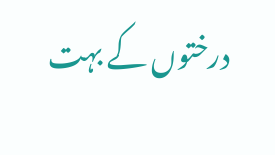درختوں کے بہت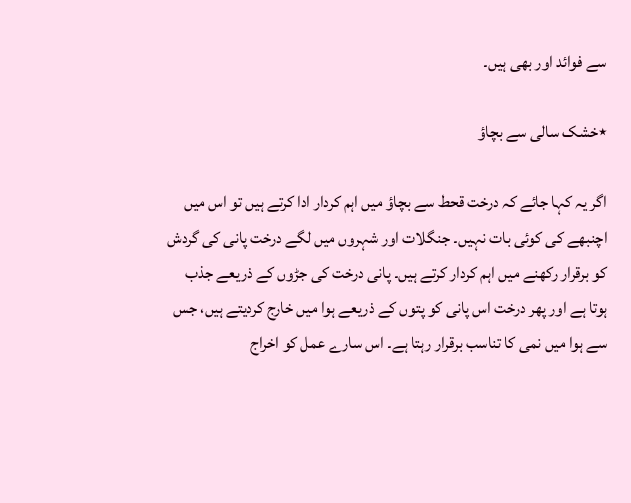سے فوائد اور بھی ہیں۔

٭خشک سالی سے بچاؤ

اگر یہ کہا جائے کہ درخت قحط سے بچاؤ میں اہم کردار ادا کرتے ہیں تو اس میں اچنبھے کی کوئی بات نہیں۔ جنگلات اور شہروں میں لگے درخت پانی کی گردش کو برقرار رکھنے میں اہم کردار کرتے ہیں۔ پانی درخت کی جڑوں کے ذریعے جذب ہوتا ہے اور پھر درخت اس پانی کو پتوں کے ذریعے ہوا میں خارج کردیتے ہیں، جس سے ہوا میں نمی کا تناسب برقرار رہتا ہے۔ اس سارے عمل کو اخراج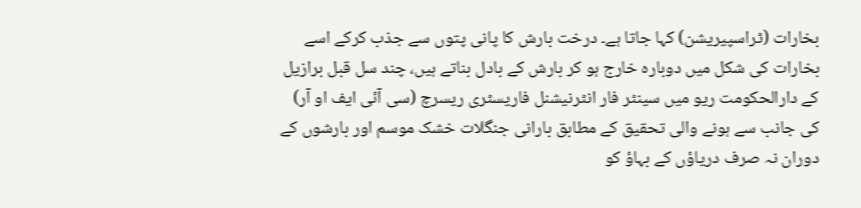بخارات (ٹراسپیریشن) کہا جاتا ہے۔ درخت بارش کا پانی پتوں سے جذب کرکے اسے بخارات کی شکل میں دوبارہ خارج ہو کر بارش کے بادل بناتے ہیں، چند سل قبل برازیل کے دارالحکومت ریو میں سینٹر فار انٹرنیشنل فاریسٹری ریسرچ (سی آئی ایف او آر) کی جانب سے ہونے والی تحقیق کے مطابق بارانی جنگلات خشک موسم اور بارشوں کے دوران نہ صرف دریاؤں کے بہاؤ کو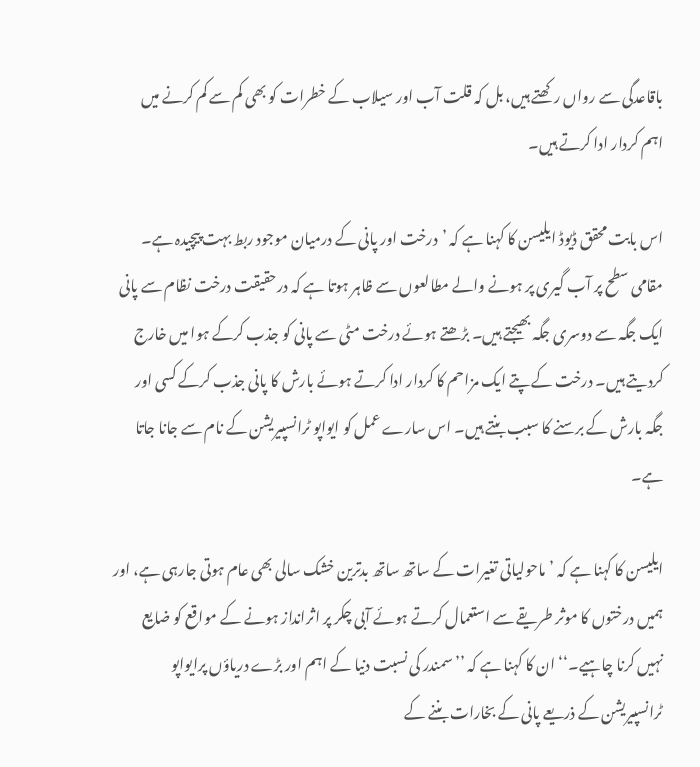باقاعدگی سے رواں رکھتے ہیں، بل کہ قلت آب اور سیلاب کے خطرات کو بھی کم سے کم کرنے میں اہم کردار ادا کرتے ہیں۔

اس بابت محقق ڈیوڈ ایلیسن کا کہنا ہے کہ ’درخت اور پانی کے درمیان موجود ربط بہت پیچیدہ ہے۔ مقامی سطح پر آب گیری پر ہونے والے مطالعوں سے ظاہر ہوتا ہے کہ درحقیقت درخت نظام سے پانی ایک جگہ سے دوسری جگہ بھیجتے ہیں۔ بڑھتے ہوئے درخت مٹی سے پانی کو جذب کرکے ہوا میں خارج کردیتے ہیں۔ درخت کے پتے ایک مزاحم کا کردار ادا کرتے ہوئے بارش کا پانی جذب کرکے کسی اور جگہ بارش کے برسنے کا سبب بنتے ہیں۔ اس سارے عمل کو ایواپو ٹرانسپیریشن کے نام سے جانا جاتا ہے۔

ایلیسن کا کہنا ہے کہ ’ماحولیاتی تغیرات کے ساتھ ساتھ بدترین خشک سالی بھی عام ہوتی جارہی ہے، اور ہمیں درختوں کا موثر طریقے سے استعمال کرتے ہوئے آبی چکر پر اثرانداز ہونے کے مواقع کو ضایع نہیں کرنا چاہیے۔‘‘ ان کا کہنا ہے کہ ’’سمندر کی نسبت دنیا کے اہم اور بڑے دریاؤں پرایواپو ٹرانسپیریشن کے ذریعے پانی کے بخارات بننے کے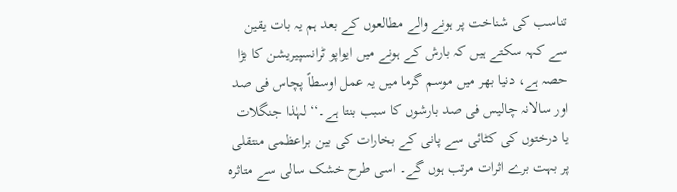تناسب کی شناخت پر ہونے والے مطالعوں کے بعد ہم یہ بات یقین سے کہہ سکتے ہیں کہ بارش کے ہونے میں ایواپو ٹرانسپیریشن کا بڑا حصہ ہے، دنیا بھر میں موسم گرما میں یہ عمل اوسطاً پچاس فی صد اور سالانہ چالیس فی صد بارشوں کا سبب بنتا ہے۔‘‘ لہٰذا جنگلات یا درختوں کی کٹائی سے پانی کے بخارات کی بین براعظمی منتقلی پر بہت برے اثرات مرتب ہوں گے۔ اسی طرح خشک سالی سے متاثرہ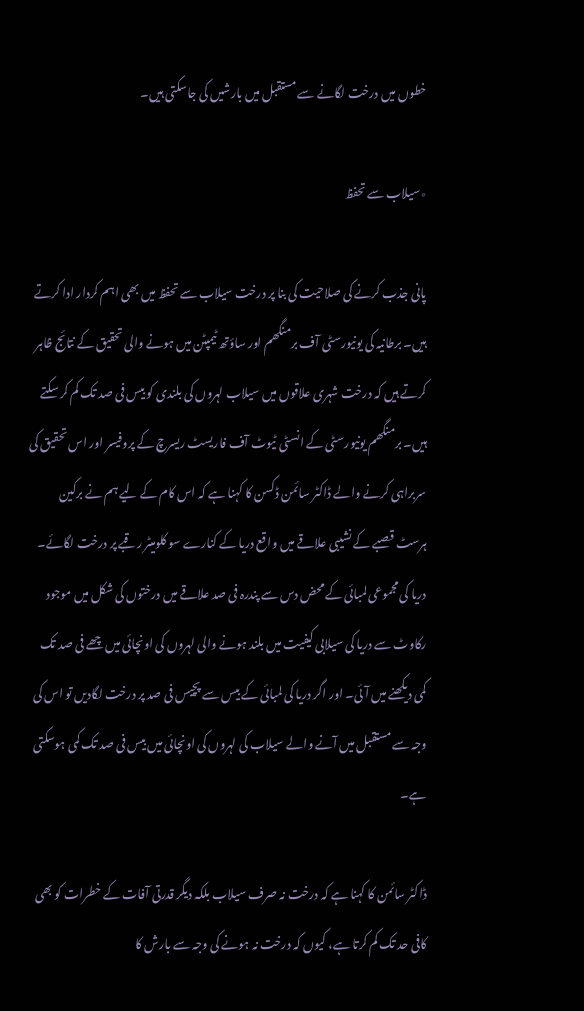خطوں میں درخت لگانے سے مستقبل میں بارشیں کی جاسکتی ہیں۔

٭سیلاب سے تحفظ

پانی جذب کرنے کی صلاحیت کی بنا پر درخت سیلاب سے تحفظ میں بھی اہم کردار ادا کرتے ہیں۔ برطانیہ کی یونیورسٹی آف برمنگھم اور ساؤتھ ٹیمپٹن میں ہونے والی تحقیق کے نتائج ظاہر کرتے ہیں کہ درخت شہری علاقوں میں سیلاب لہروں کی بلندی کو بیس فی صد تک کم کر سکتے ہیں۔ برمنگھم یونیورسٹی کے انسٹی ٹیوٹ آف فاریسٹ ریسرچ کے پروفیسر اور اس تحقیق کی سربراہی کرنے والے ڈاکٹر سائمن ڈکسن کا کہنا ہے کہ اس کام کے لیے ہم نے برکین ہرسٹ قصبے کے نشیبی علاقے میں واقع دریا کے کنارے سو کلومیٹر رقبے پر درخت لگائے۔ دریا کی مجموعی لمبائی کے محض دس سے پندرہ فی صد علاقے میں درختوں کی شکل میں موجود رکاوٹ سے دریا کی سیلابی کیفیت میں بلند ہونے والی لہروں کی اونچائی میں چھے فی صد تک کمی دیکھنے میں آئی۔ اور اگر دریا کی لمبائی کے بیس سے پچیس فی صد پر درخت لگادیں تو اس کی وجہ سے مستقبل میں آنے والے سیلاب کی لہروں کی اونچائی میں بیس فی صد تک کمی ہوسکتی ہے۔

ڈاکٹر سائمن کا کہنا ہے کہ درخت نہ صرف سیلاب بلکہ دیگر قدرتی آفات کے خطرات کو بھی کافی حد تک کم کرتا ہے، کیوں کہ درخت نہ ہونے کی وجہ سے بارش کا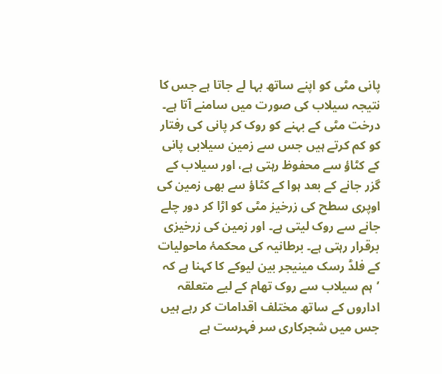پانی مٹی کو اپنے ساتھ بہا لے جاتا ہے جس کا نتیجہ سیلاب کی صورت میں سامنے آتا ہے۔ درخت مٹی کے بہنے کو روک کر پانی کی رفتار کو کم کرتے ہیں جس سے زمین سیلابی پانی کے کٹاؤ سے محفوظ رہتی ہے، اور سیلاب کے گزر جانے کے بعد ہوا کے کٹاؤ سے بھی زمین کی اوپری سطح کی زرخیز مٹی کو اڑا کر دور چلے جانے سے روک لیتی ہے۔ اور زمین کی زرخیزی برقرار رہتی ہے۔ برطانیہ کی محکمۂ ماحولیات کے فلڈ رسک مینیجر بین لیوکے کا کہنا ہے کہ ’ہم سیلاب سے روک تھام کے لیے متعلقہ اداروں کے ساتھ مختلف اقدامات کر رہے ہیں جس میں شجرکاری سر فہرست ہے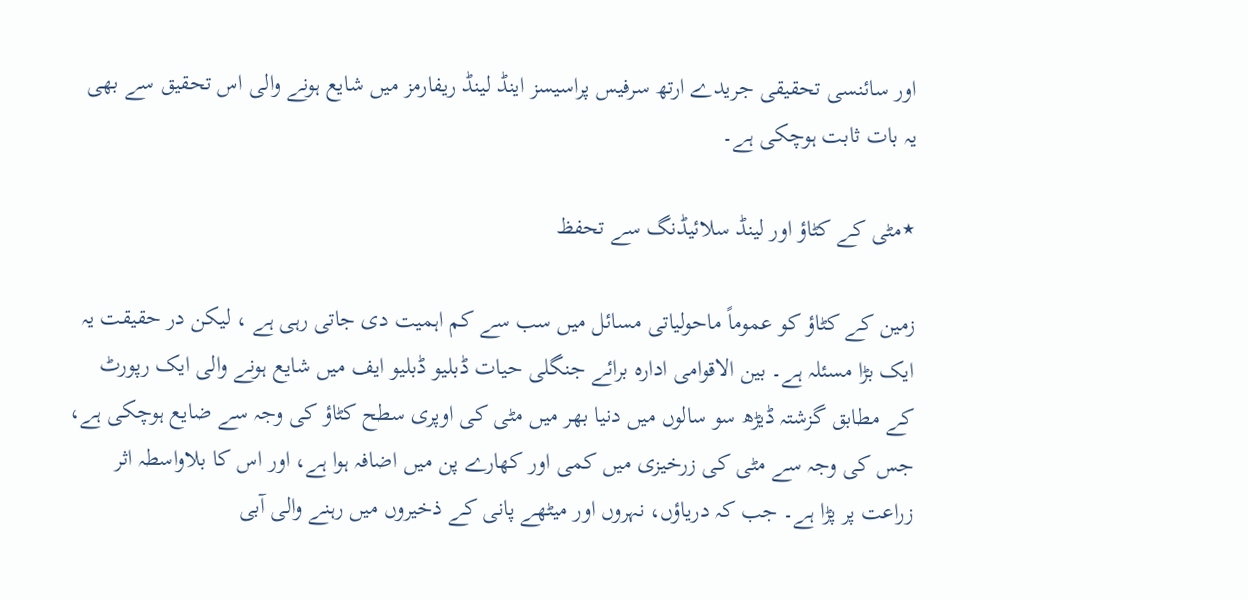اور سائنسی تحقیقی جریدے ارتھ سرفیس پراسیسز اینڈ لینڈ ریفارمز میں شایع ہونے والی اس تحقیق سے بھی یہ بات ثابت ہوچکی ہے۔

٭مٹی کے کٹاؤ اور لینڈ سلائیڈنگ سے تحفظ

زمین کے کٹاؤ کو عموماً ماحولیاتی مسائل میں سب سے کم اہمیت دی جاتی رہی ہے ، لیکن در حقیقت یہ ایک بڑا مسئلہ ہے۔ بین الاقوامی ادارہ برائے جنگلی حیات ڈبلیو ڈبلیو ایف میں شایع ہونے والی ایک رپورٹ کے مطابق گزشتہ ڈیڑھ سو سالوں میں دنیا بھر میں مٹی کی اوپری سطح کٹاؤ کی وجہ سے ضایع ہوچکی ہے، جس کی وجہ سے مٹی کی زرخیزی میں کمی اور کھارے پن میں اضافہ ہوا ہے، اور اس کا بلاواسطہ اثر زراعت پر پڑا ہے۔ جب کہ دریاؤں، نہروں اور میٹھے پانی کے ذخیروں میں رہنے والی آبی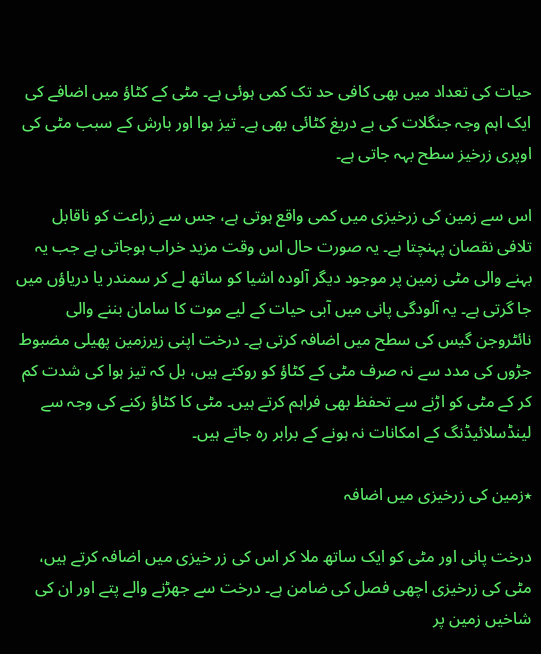حیات کی تعداد میں بھی کافی حد تک کمی ہوئی ہے۔ مٹی کے کٹاؤ میں اضافے کی ایک اہم وجہ جنگلات کی بے دریغ کٹائی بھی ہے۔ تیز ہوا اور بارش کے سبب مٹی کی اوپری زرخیز سطح بہہ جاتی ہے۔

اس سے زمین کی زرخیزی میں کمی واقع ہوتی ہے، جس سے زراعت کو ناقابل تلافی نقصان پہنچتا ہے۔ یہ صورت حال اس وقت مزید خراب ہوجاتی ہے جب یہ بہنے والی مٹی زمین پر موجود دیگر آلودہ اشیا کو ساتھ لے کر سمندر یا دریاؤں میں جا گرتی ہے۔ یہ آلودگی پانی میں آبی حیات کے لیے موت کا سامان بننے والی نائٹروجن گیس کی سطح میں اضافہ کرتی ہے۔ درخت اپنی زیرزمین پھیلی مضبوط جڑوں کی مدد سے نہ صرف مٹی کے کٹاؤ کو روکتے ہیں، بل کہ تیز ہوا کی شدت کم کر کے مٹی کو اڑنے سے تحفظ بھی فراہم کرتے ہیں۔ مٹی کا کٹاؤ رکنے کی وجہ سے لینڈسلائیڈنگ کے امکانات نہ ہونے کے برابر رہ جاتے ہیں۔

٭زمین کی زرخیزی میں اضافہ

درخت پانی اور مٹی کو ایک ساتھ ملا کر اس کی زر خیزی میں اضافہ کرتے ہیں، مٹی کی زرخیزی اچھی فصل کی ضامن ہے۔ درخت سے جھڑنے والے پتے اور ان کی شاخیں زمین پر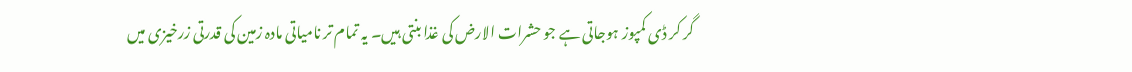گر کر ڈی کمپوز ہوجاتی ہے جو حشرات الارض کی غذا بنتی ہیں۔ یہ تمام تر نامیاتی مادہ زمین کی قدرتی زرخیزی میں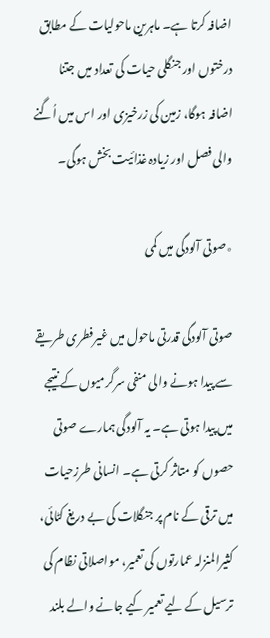اضافہ کرتا ہے۔ ماہرین ماحولیات کے مطابق درختوں اور جنگلی حیات کی تعداد میں جتنا اضافہ ہوگا، زمین کی زرخیزی اور اس میں اُگنے والی فصل اور زیادہ غذائیت بخش ہوگی۔

٭صوتی آلودگی میں کمی

صوتی آلودگی قدرتی ماحول میں غیرفطری طریقے سے پیدا ہونے والی منفی سرگرمیوں کے نتیجے میں پیدا ہوتی ہے۔ یہ آلودگی ہمارے صوتی حصوں کو متاثر کرتی ہے۔ انسانی طرزحیات میں ترقی کے نام پر جنگلات کی بے دریغ کٹائی، کثیرالمنزلہ عمارتوں کی تعمیر، مواصلاتی نظام کی ترسیل کے لیے تعمیر کیے جانے والے بلند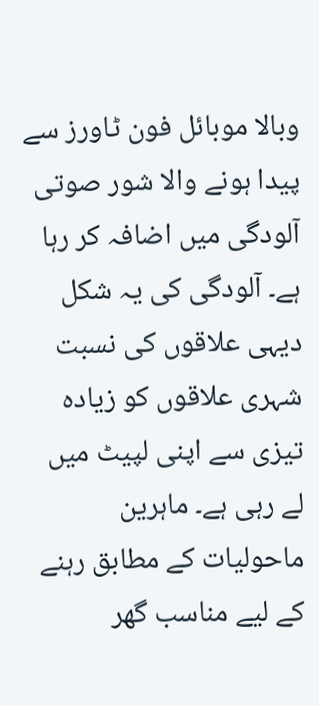وبالا موبائل فون ٹاورز سے پیدا ہونے والا شور صوتی آلودگی میں اضافہ کر رہا ہے۔ آلودگی کی یہ شکل دیہی علاقوں کی نسبت شہری علاقوں کو زیادہ تیزی سے اپنی لپیٹ میں لے رہی ہے۔ ماہرین ماحولیات کے مطابق رہنے کے لیے مناسب گھر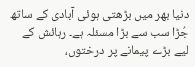دنیا بھر میں بڑھتی ہوئی آبادی کے ساتھ جُڑا سب سے بڑا مسئلہ ہے۔ رہائش کے لیے بڑے پیمانے پر درختوں،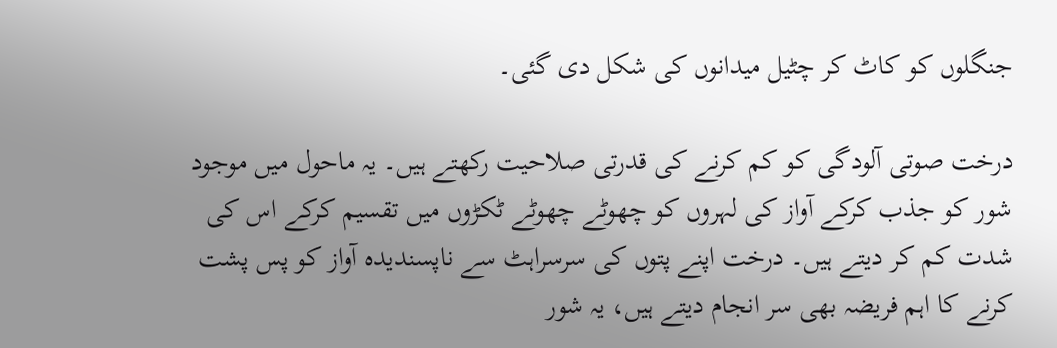جنگلوں کو کاٹ کر چٹیل میدانوں کی شکل دی گئی۔

درخت صوتی آلودگی کو کم کرنے کی قدرتی صلاحیت رکھتے ہیں۔ یہ ماحول میں موجود شور کو جذب کرکے آواز کی لہروں کو چھوٹے چھوٹے ٹکڑوں میں تقسیم کرکے اس کی شدت کم کر دیتے ہیں۔ درخت اپنے پتوں کی سرسراہٹ سے ناپسندیدہ آواز کو پس پشت کرنے کا اہم فریضہ بھی سر انجام دیتے ہیں، یہ شور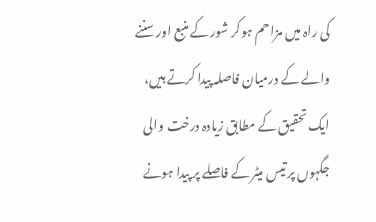کی راہ میں مزاحم ہوکر شور کے منبع اور سننے والے کے درمیان فاصلہ پیدا کرتے ہیں، ایک تحقیق کے مطابق زیادہ درخت والی جگہوں پر تیس میٹر کے فاصلے پر پیدا ہونے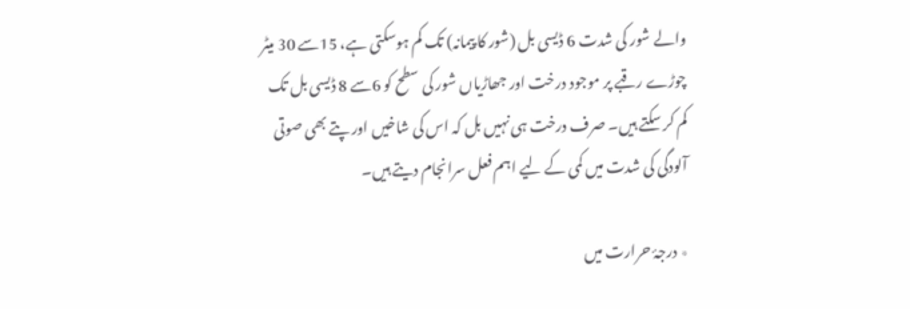والے شور کی شدت 6 ڈیسی بل (شور کا پیمانہ) تک کم ہوسکتی ہے، 15سے 30 میٹر چوڑے رقبے پر موجود درخت اور جھاڑیاں شور کی سطح کو 6سے 8 ڈیسی بل تک کم کر سکتے ہیں۔ صرف درخت ہی نہیں بل کہ اس کی شاخیں اور پتے بھی صوتی آلودگی کی شدت میں کمی کے لیے اہم فعل سرانجام دیتے ہیں۔

٭ درجۂ حرارت میں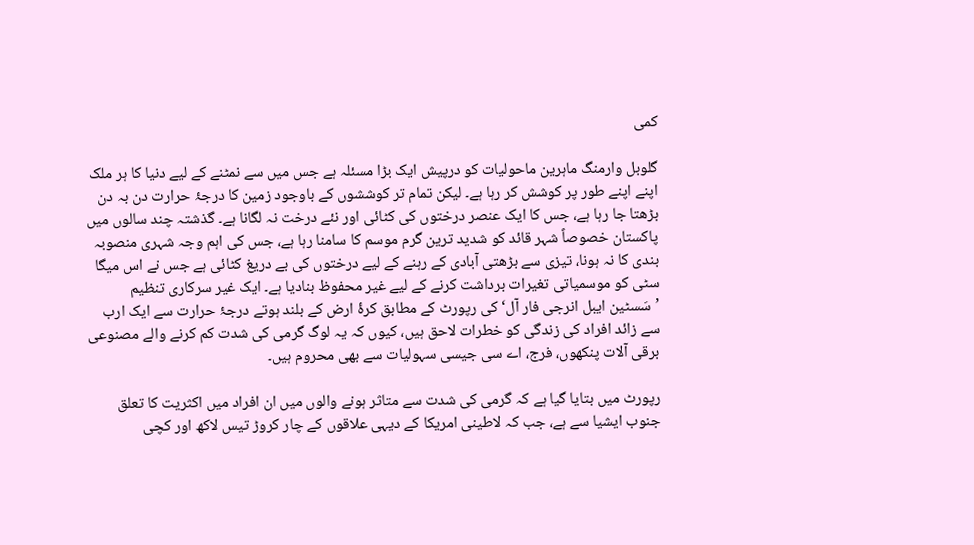کمی

گلوبل وارمنگ ماہرین ماحولیات کو درپیش ایک بڑا مسئلہ ہے جس میں سے نمٹنے کے لیے دنیا کا ہر ملک اپنے اپنے طور پر کوشش کر رہا ہے۔ لیکن تمام تر کوششوں کے باوجود زمین کا درجۂ حرارت دن بہ دن بڑھتا جا رہا ہے، جس کا ایک عنصر درختوں کی کٹائی اور نئے درخت نہ لگانا ہے۔ گذشتہ چند سالوں میں پاکستان خصوصاً شہر قائد کو شدید ترین گرم موسم کا سامنا رہا ہے، جس کی اہم وجہ شہری منصوبہ بندی کا نہ ہونا، تیزی سے بڑھتی آبادی کے رہنے کے لیے درختوں کی بے دریغ کٹائی ہے جس نے اس میگا سٹی کو موسمیاتی تغیرات برداشت کرنے کے لیے غیر محفوظ بنادیا ہے۔ ایک غیر سرکاری تنظیم ’سَسٹین ایبل انرجی فار آل‘ کی رپورٹ کے مطابق کرۂ ارض کے بلند ہوتے درجۂ حرارت سے ایک ارب سے زائد افراد کی زندگی کو خطرات لاحق ہیں، کیوں کہ یہ لوگ گرمی کی شدت کم کرنے والے مصنوعی برقی آلات پنکھوں، فرج، اے سی جیسی سہولیات سے بھی محروم ہیں۔

رپورٹ میں بتایا گیا ہے کہ گرمی کی شدت سے متاثر ہونے والوں میں ان افراد میں اکثریت کا تعلق جنوب ایشیا سے ہے، جب کہ لاطینی امریکا کے دیہی علاقوں کے چار کروڑ تیس لاکھ اور کچی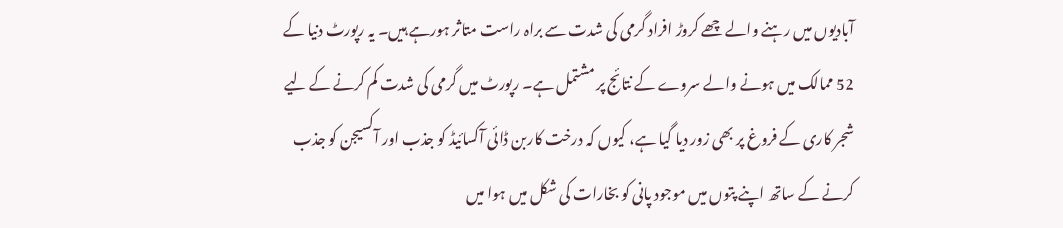آبادیوں میں رہنے والے چھے کروڑ افراد گرمی کی شدت سے براہ راست متاثر ہورہے ہیں۔ یہ رپورٹ دنیا کے 52 ممالک میں ہونے والے سروے کے نتائج پر مشتمل ہے۔ رپورٹ میں گرمی کی شدت کم کرنے کے لیے شجر کاری کے فروغ پر بھی زور دیا گیا ہے، کیوں کہ درخت کاربن ڈائی آکسائیڈ کو جذب اور آکسیجن کو جذب کرنے کے ساتھ اپنے پتوں میں موجود پانی کو بخارات کی شکل میں ہوا میں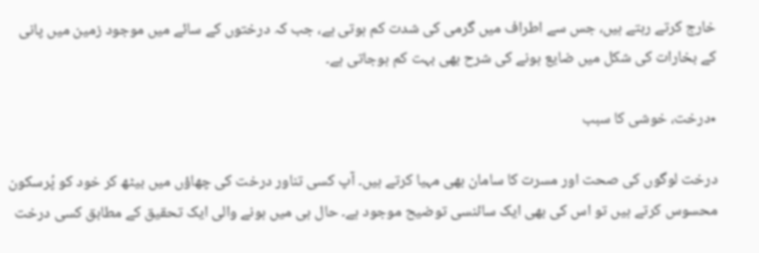خارج کرتے رہتے ہیں، جس سے اطراف میں گرمی کی شدت کم ہوتی ہے، جب کہ درختوں کے سائے میں موجود زمین میں پانی کے بخارات کی شکل میں ضایع ہونے کی شرح بھی بہت کم ہوجاتی ہے۔

٭درخت، خوشی کا سبب

درخت لوگوں کی صحت اور مسرت کا سامان بھی مہیا کرتے ہیں۔ آپ کسی تناور درخت کی چھاؤں میں بیٹھ کر خود کو پُرسکون محسوس کرتے ہیں تو اس کی بھی ایک سائنسی توضیح موجود ہے۔ حال ہی میں ہونے والی ایک تحقیق کے مطابق کسی درخت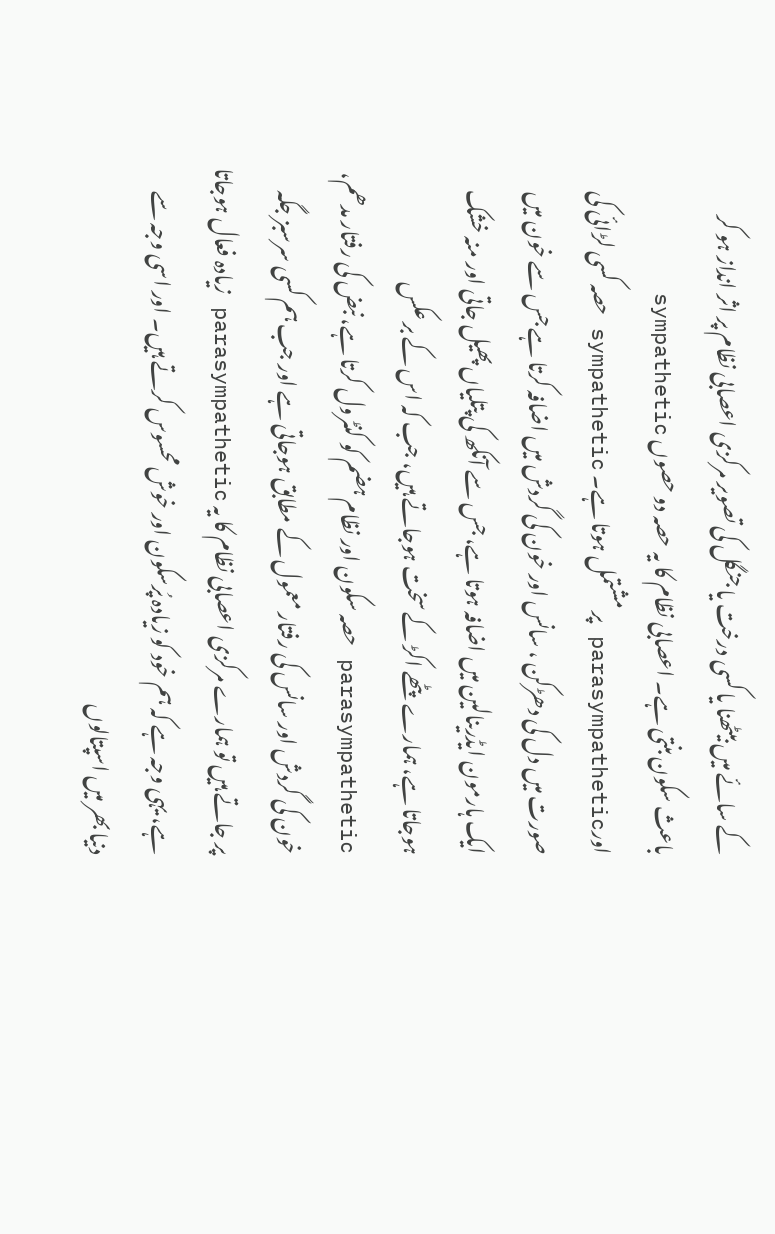کے سائے میں بیٹھنا یا کسی درخت یا جنگل کی تصویر مرکزی اعصابی نظام پر اثر انداز ہو کر باعث سکون بنتی ہے۔ اعصابی نظام کا یہ حصہ دو حصوں sympathetic اورparasympathetic پر مشتمل ہوتا ہے۔ sympathetic حصہ کسی لڑائی کی صورت میں دل کی دھڑکن ، سانس اور خون کی گردش میں اضافہ کرتا ہے جس سے خون میں ایک ہارمون ایڈرینالین میں اضافہ ہوتا ہے، جس سے آنکھ کی پتلیاں پھیل جاتی اور منہ خشک ہوجاتا ہے، ہمارے پٹھے اکڑ کے سخت ہوجاتے ہیں، جب کہ اس کے بر عکس parasympathetic حصہ سکون اور نظام ہضم کو کنٹرول کرتا ہے، نبض کی رفتار مدھم، خون کی گردش اور سانس کی رفتار معمول کے مطابق ہوجاتی ہے اور جب ہم کسی سرسبز جگہ پر جاتے ہیں تو ہمارے مرکزی اعصابی نظام کا یہ parasympathetic زیادہ فعال ہوجاتا ہے، یہی وجہ ہے کہ ہم خود کو زیادہ پُرسکون اور خوش محسوس کرتے ہیں۔ اور اسی وجہ سے دنیا بھر میں اسپتالوں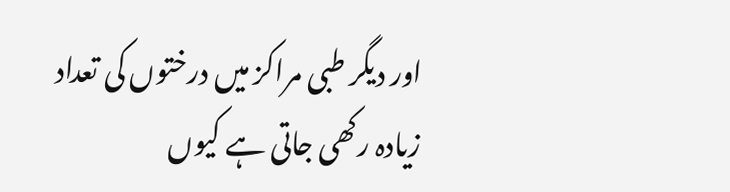اور دیگر طبی مراکز میں درختوں کی تعداد زیادہ رکھی جاتی ہے کیوں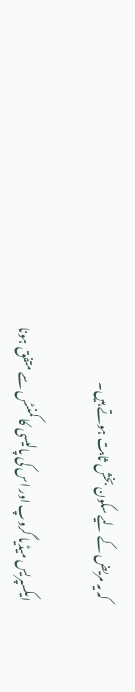کہ یہ مریض کے لیے سکون بخش ثابت ہوتے ہیں۔

ایکسپریس میڈیا گروپ اور اس کی پالیسی کا کمنٹس سے متفق ہونا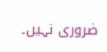ضروری نہیں۔